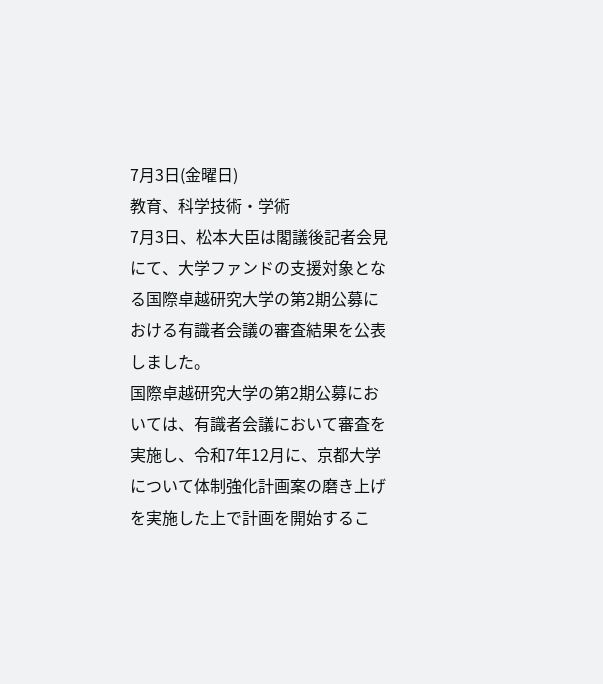7月3日(金曜日)
教育、科学技術・学術
7月3日、松本大臣は閣議後記者会見にて、大学ファンドの支援対象となる国際卓越研究大学の第2期公募における有識者会議の審査結果を公表しました。
国際卓越研究大学の第2期公募においては、有識者会議において審査を実施し、令和7年12月に、京都大学について体制強化計画案の磨き上げを実施した上で計画を開始するこ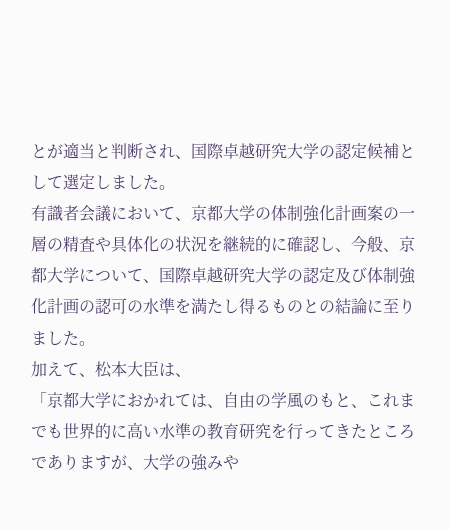とが適当と判断され、国際卓越研究大学の認定候補として選定しました。
有識者会議において、京都大学の体制強化計画案の一層の精査や具体化の状況を継続的に確認し、今般、京都大学について、国際卓越研究大学の認定及び体制強化計画の認可の水準を満たし得るものとの結論に至りました。
加えて、松本大臣は、
「京都大学におかれては、自由の学風のもと、これまでも世界的に高い水準の教育研究を行ってきたところでありますが、大学の強みや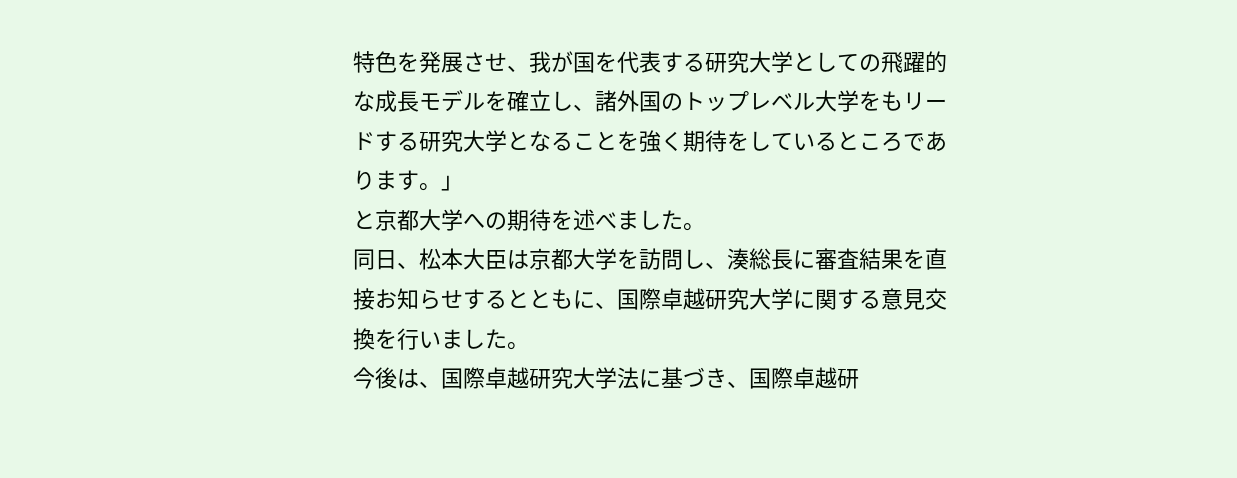特色を発展させ、我が国を代表する研究大学としての飛躍的な成長モデルを確立し、諸外国のトップレベル大学をもリードする研究大学となることを強く期待をしているところであります。」
と京都大学への期待を述べました。
同日、松本大臣は京都大学を訪問し、湊総長に審査結果を直接お知らせするとともに、国際卓越研究大学に関する意見交換を行いました。
今後は、国際卓越研究大学法に基づき、国際卓越研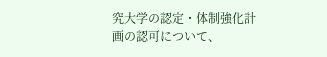究大学の認定・体制強化計画の認可について、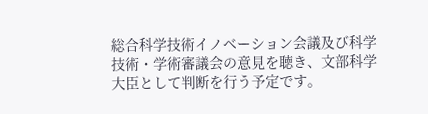総合科学技術イノベーション会議及び科学技術・学術審議会の意見を聴き、文部科学大臣として判断を行う予定です。